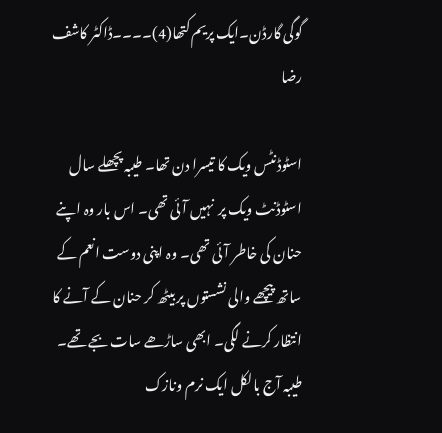گوگی گارڈن۔ایک پریم کتھا(4)۔۔۔۔ڈاکٹر کاشف رضا

اسٹوڈنٹس ویک کا تیسرا دن تھا۔ طیبہ پچھلے سال اسٹوڈنٹ ویک پر  نہیں آئی تھی۔ اس بار وہ اپنے حنان کی خاطر آئی تھی۔ وہ اپنی دوست انعم کے ساتھ پیچھے والی نشستوں پر بیٹھ کر حنان کے آنے کا انتظار کرنے لگی۔ ابھی ساڑھے سات بجے تھے۔ طیبہ آج بالکل ایک نرم ونازک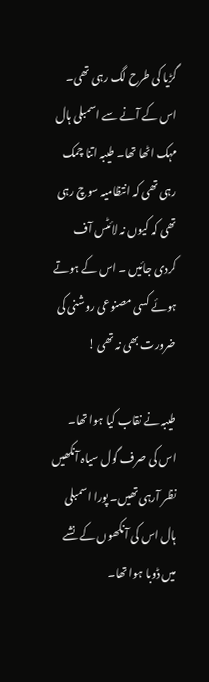گڑیا کی طرح لگ رہی تھی۔ اس کے آنے سے اسمبلی ہال مہک اٹھا تھا۔ طیبہ اتنا چمک رہی تھی کہ انتظامیہ سوچ رہی تھی کہ کیوں نہ لائٹس آف کردی جائیں ۔ اس کے ہوتے ہوئے کسی مصنوعی روشنی کی ضرورت بھی نہ تھی !

طیبہ نے نقاب کیا ہوا تھا۔ اس کی صرف گول سیاہ آنکھیں نظر آرہی تھیں۔ پورا اسمبلی ہال اس کی آنکھوں کے نشے میں ڈوبا ہوا تھا۔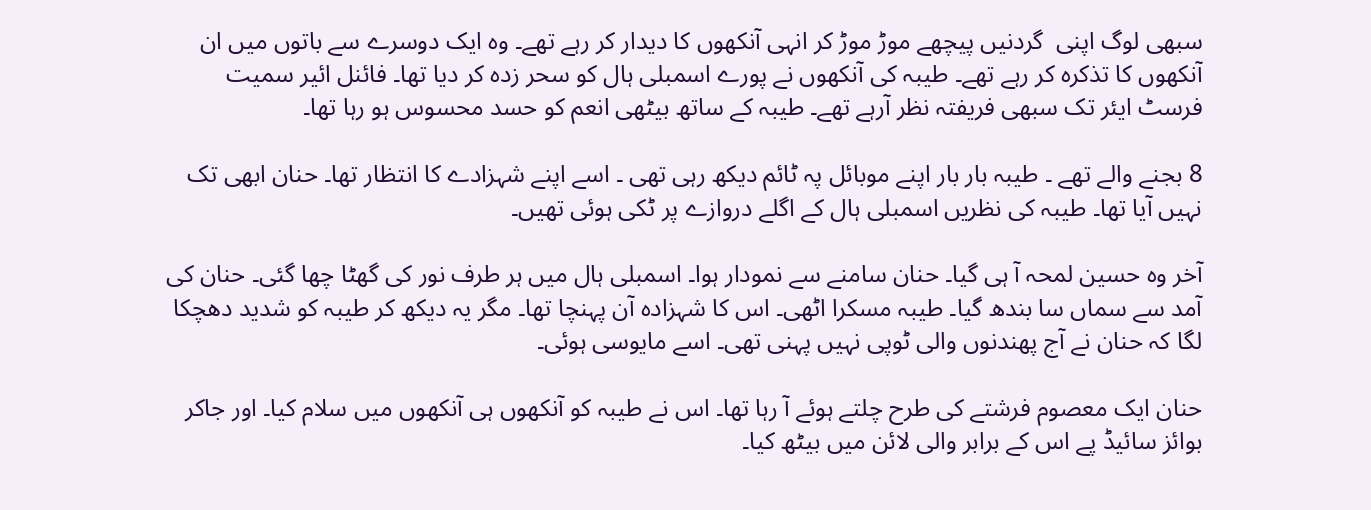سبھی لوگ اپنی  گردنیں پیچھے موڑ موڑ کر انہی آنکھوں کا دیدار کر رہے تھے۔ وہ ایک دوسرے سے باتوں میں ان آنکھوں کا تذکرہ کر رہے تھے۔ طیبہ کی آنکھوں نے پورے اسمبلی ہال کو سحر زدہ کر دیا تھا۔ فائنل ائیر سمیت فرسٹ ایئر تک سبھی فریفتہ نظر آرہے تھے۔ طیبہ کے ساتھ بیٹھی انعم کو حسد محسوس ہو رہا تھا۔

8 بجنے والے تھے ۔ طیبہ بار بار اپنے موبائل پہ ٹائم دیکھ رہی تھی ۔ اسے اپنے شہزادے کا انتظار تھا۔ حنان ابھی تک نہیں آیا تھا۔ طیبہ کی نظریں اسمبلی ہال کے اگلے دروازے پر ٹکی ہوئی تھیں۔

آخر وہ حسین لمحہ آ ہی گیا۔ حنان سامنے سے نمودار ہوا۔ اسمبلی ہال میں ہر طرف نور کی گھٹا چھا گئی۔ حنان کی آمد سے سماں سا بندھ گیا۔ طیبہ مسکرا اٹھی۔ اس کا شہزادہ آن پہنچا تھا۔ مگر یہ دیکھ کر طیبہ کو شدید دھچکا لگا کہ حنان نے آج پھندنوں والی ٹوپی نہیں پہنی تھی۔ اسے مایوسی ہوئی۔

حنان ایک معصوم فرشتے کی طرح چلتے ہوئے آ رہا تھا۔ اس نے طیبہ کو آنکھوں ہی آنکھوں میں سلام کیا۔ اور جاکر بوائز سائیڈ پے اس کے برابر والی لائن میں بیٹھ کیا۔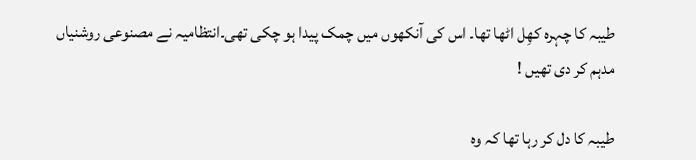طیبہ کا چہرہ کھِل اٹھا تھا۔ اس کی آنکھوں میں چمک پیدا ہو چکی تھی۔انتظامیہ نے مصنوعی روشنیاں مدہم کر دی تھیں !

طیبہ کا دل کر رہا تھا کہ وہ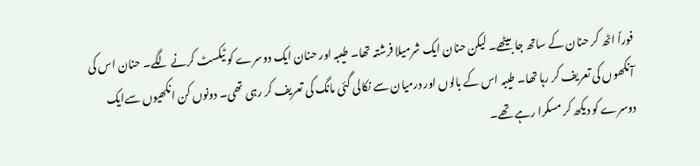فوراً اٹھ کر حنان کے ساتھ جا بیٹھے۔ لیکن حنان ایک شرمیلا فرشتہ تھا۔ طیبہ اور حنان ایک دوسرے کو ٹیکسٹ کرنے لگے۔ حنان اس کی آنکھوں کی تعریف کر رہا تھا۔ طیبہ اس کے بالوں اور درمیان سے نکالی گئی مانگ کی تعریف کر رہی تھی۔ دونوں کن انکھیوں سےایک دوسرے کو دیکھ کر مسکرا رہے تھے۔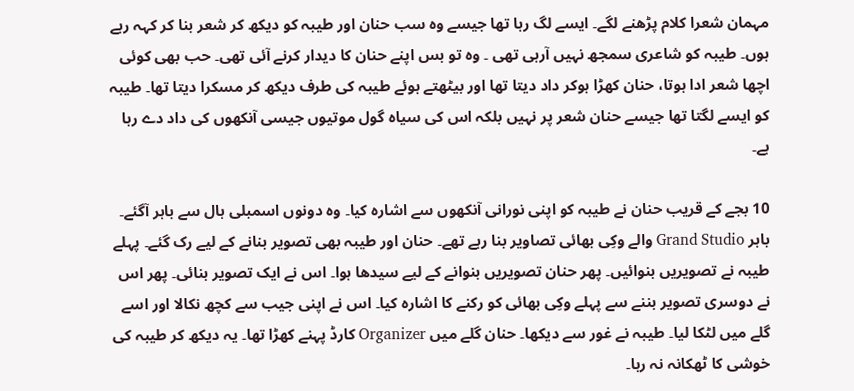مہمان شعرا کلام پڑھنے لگے۔ ایسے لگ رہا تھا جیسے وہ سب حنان اور طیبہ کو دیکھ کر شعر بنا کر کہہ رہے ہوں۔ طیبہ کو شاعری سمجھ نہیں آرہی تھی ۔ وہ تو بس اپنے حنان کا دیدار کرنے آئی تھی۔ حب بھی کوئی اچھا شعر ادا ہوتا، حنان کھڑا ہوکر داد دیتا تھا اور بیٹھتے ہوئے طیبہ کی طرف دیکھ کر مسکرا دیتا تھا۔ طیبہ کو ایسے لگتا تھا جیسے حنان شعر پر نہیں بلکہ اس کی سیاہ گول موتیوں جیسی آنکھوں کی داد دے رہا ہے۔

10 بجے کے قریب حنان نے طیبہ کو اپنی نورانی آنکھوں سے اشارہ کیا۔ وہ دونوں اسمبلی ہال سے باہر آگئے۔ باہر Grand Studio والے وکِی بھائی تصاویر بنا رہے تھے۔ حنان اور طیبہ بھی تصویر بنانے کے لیے رک گئے۔ پہلے طیبہ نے تصویریں بنوائیں۔ پھر حنان تصویریں بنوانے کے لیے سیدھا ہوا۔ اس نے ایک تصویر بنائی۔ پھر اس نے دوسری تصویر بننے سے پہلے وکِی بھائی کو رکنے کا اشارہ کیا۔ اس نے اپنی جیب سے کچھ نکالا اور اسے گلے میں لٹکا لیا۔ طیبہ نے غور سے دیکھا۔ حنان گلے میں Organizer کارڈ پہنے کھڑا تھا۔ یہ دیکھ کر طیبہ کی خوشی کا ٹھکانہ نہ رہا۔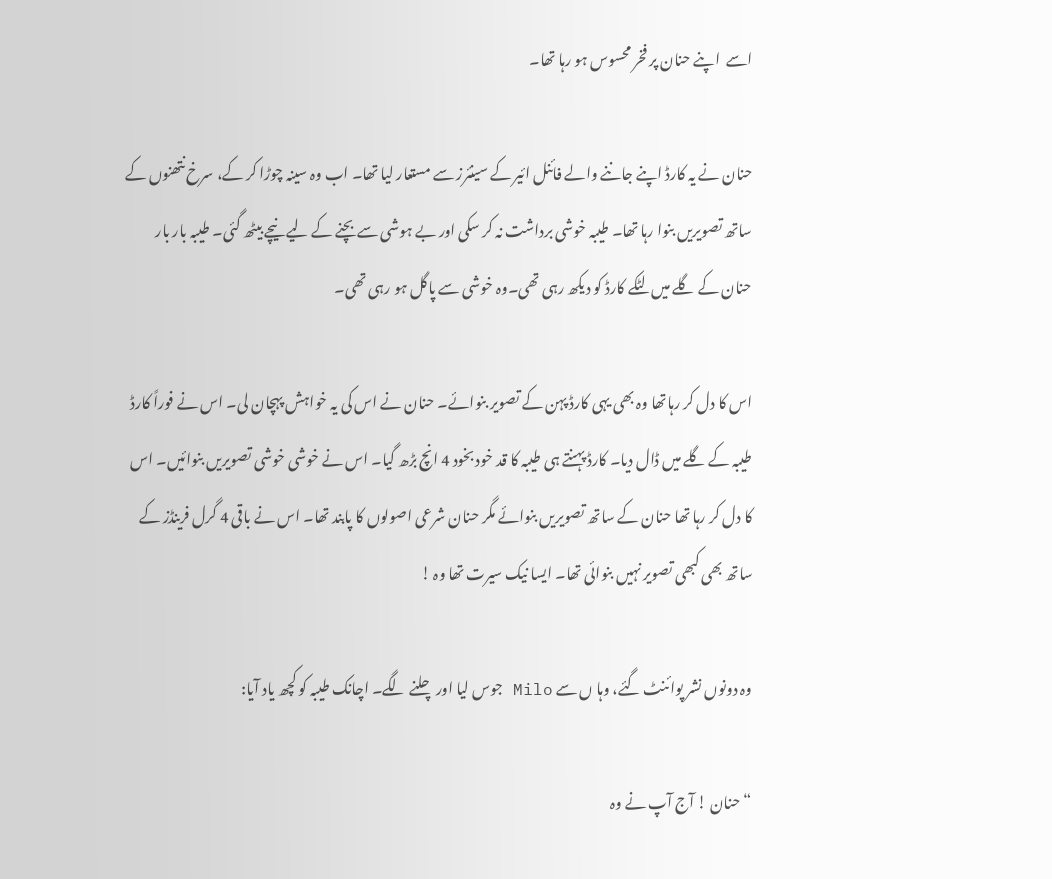اسے  اپنے حنان پر فخر محسوس ہو رہا تھا۔

حنان نے یہ کارڈ اپنے جاننے والے فائنل ائیر کے سینئرز سے مستعار لیا تھا۔ اب وہ سینہ چوڑا کر کے، سرخ نتھنوں کے ساتھ تصویریں بنوا رہا تھا۔ طیبہ خوشی برداشت نہ کر سکی اور بے ہوشی سے بچنے کے لیے نیچے بیٹھ گئی۔ طیبہ بار بار حنان کے گلے میں لٹکے کارڈ کو دیکھ رہی تھی۔وہ خوشی سے پاگل ہو رہی تھی۔

اس کا دل کر رہاتھا وہ بھی یہی کارڈ پہن کے تصویر بنوائے۔ حنان نے اس کی یہ خواہش پہچان لی۔ اس نے فوراً کارڈ طیبہ کے گلے میں ڈال دیا۔ کارڈ پہنتے ہی طیبہ کا قد خود بخود 4 انچ بڑھ گیا۔ اس نے خوشی خوشی تصویریں بنوائیں۔ اس کا دل کر رہا تھا حنان کے ساتھ تصویریں بنوائے مگر حنان شرعی اصولوں کا پابند تھا۔ اس نے باقی 4 گرل فرینڈز کے ساتھ بھی کبھی تصویر نہیں بنوائی تھا۔ ایسا نیک سیرت تھا وہ !

وہ دونوں نشر پوائنٹ گئے، وہا ں سے Milo جوس لیا اور چلنے لگے۔ اچانک طیبہ کو کچھ یاد آیا:

“حنان ! آج آپ نے وہ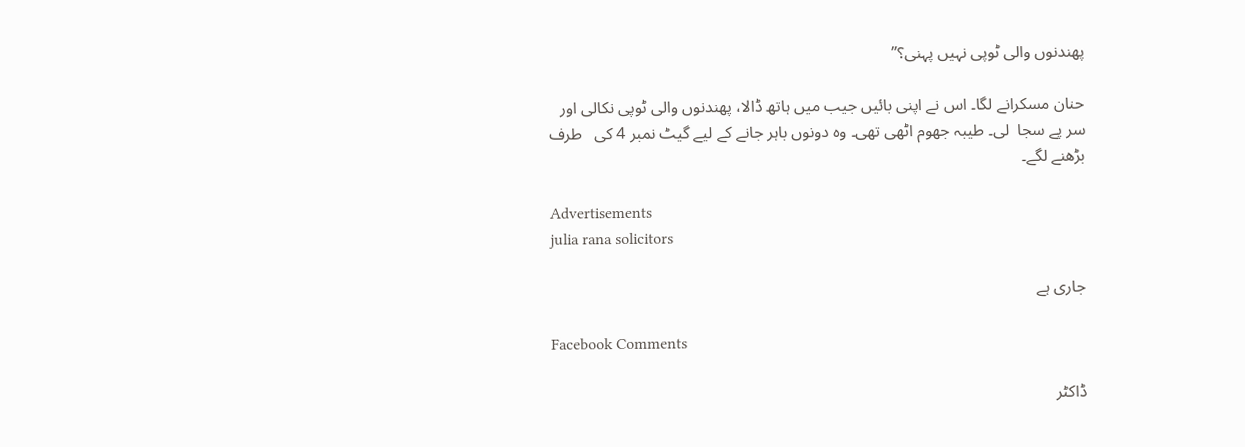پھندنوں والی ٹوپی نہیں پہنی؟”

حنان مسکرانے لگا۔ اس نے اپنی بائیں جیب میں ہاتھ ڈالا، پھندنوں والی ٹوپی نکالی اور سر پے سجا  لی۔ طیبہ جھوم اٹھی تھی۔ وہ دونوں باہر جانے کے لیے گیٹ نمبر 4 کی   طرف بڑھنے لگے۔

Advertisements
julia rana solicitors

جاری ہے

Facebook Comments

ڈاکٹر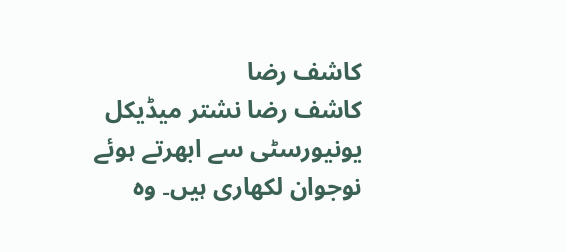کاشف رضا
کاشف رضا نشتر میڈیکل یونیورسٹی سے ابھرتے ہوئے نوجوان لکھاری ہیں۔ وہ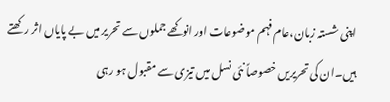اپنی شستہ زبان،عام فہم موضوعات اور انوکھے جملوں سے تحریر میں بے پایاں اثر رکھتے ہیں۔ان کی تحریریں خصوصاً نئی نسل میں تیزی سے مقبول ہو رہی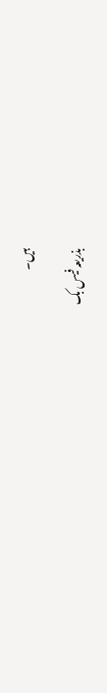ہیں۔

بذریعہ فیس بک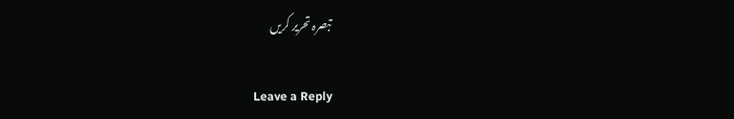تبصرہ تحریر کریں

Leave a Reply